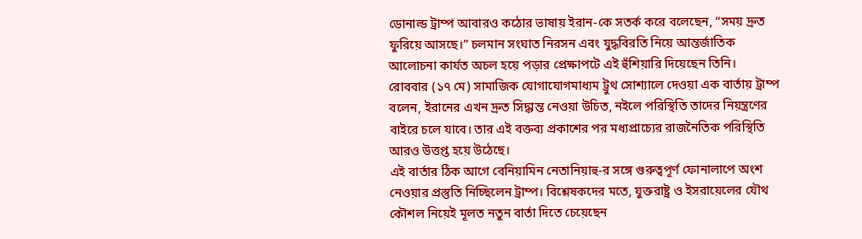ডোনাল্ড ট্রাম্প আবারও কঠোর ভাষায় ইরান-কে সতর্ক করে বলেছেন, “সময় দ্রুত ফুরিয়ে আসছে।” চলমান সংঘাত নিরসন এবং যুদ্ধবিরতি নিয়ে আন্তর্জাতিক আলোচনা কার্যত অচল হয়ে পড়ার প্রেক্ষাপটে এই হুঁশিয়ারি দিয়েছেন তিনি।
রোববার (১৭ মে) সামাজিক যোগাযোগমাধ্যম ট্রুথ সোশ্যালে দেওয়া এক বার্তায় ট্রাম্প বলেন, ইরানের এখন দ্রুত সিদ্ধান্ত নেওয়া উচিত, নইলে পরিস্থিতি তাদের নিয়ন্ত্রণের বাইরে চলে যাবে। তার এই বক্তব্য প্রকাশের পর মধ্যপ্রাচ্যের রাজনৈতিক পরিস্থিতি আরও উত্তপ্ত হয়ে উঠেছে।
এই বার্তার ঠিক আগে বেনিয়ামিন নেতানিয়াহু-র সঙ্গে গুরুত্বপূর্ণ ফোনালাপে অংশ নেওয়ার প্রস্তুতি নিচ্ছিলেন ট্রাম্প। বিশ্লেষকদের মতে, যুক্তরাষ্ট্র ও ইসরায়েলের যৌথ কৌশল নিয়েই মূলত নতুন বার্তা দিতে চেয়েছেন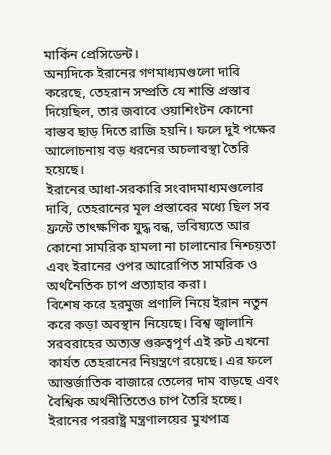মার্কিন প্রেসিডেন্ট।
অন্যদিকে ইরানের গণমাধ্যমগুলো দাবি করেছে, তেহরান সম্প্রতি যে শান্তি প্রস্তাব দিয়েছিল, তার জবাবে ওয়াশিংটন কোনো বাস্তব ছাড় দিতে রাজি হয়নি। ফলে দুই পক্ষের আলোচনায় বড় ধরনের অচলাবস্থা তৈরি হয়েছে।
ইরানের আধা-সরকারি সংবাদমাধ্যমগুলোর দাবি, তেহরানের মূল প্রস্তাবের মধ্যে ছিল সব ফ্রন্টে তাৎক্ষণিক যুদ্ধ বন্ধ, ভবিষ্যতে আর কোনো সামরিক হামলা না চালানোর নিশ্চয়তা এবং ইরানের ওপর আরোপিত সামরিক ও অর্থনৈতিক চাপ প্রত্যাহার করা।
বিশেষ করে হরমুজ প্রণালি নিয়ে ইরান নতুন করে কড়া অবস্থান নিয়েছে। বিশ্ব জ্বালানি সরবরাহের অত্যন্ত গুরুত্বপূর্ণ এই রুট এখনো কার্যত তেহরানের নিয়ন্ত্রণে রয়েছে। এর ফলে আন্তর্জাতিক বাজারে তেলের দাম বাড়ছে এবং বৈশ্বিক অর্থনীতিতেও চাপ তৈরি হচ্ছে।
ইরানের পররাষ্ট্র মন্ত্রণালয়ের মুখপাত্র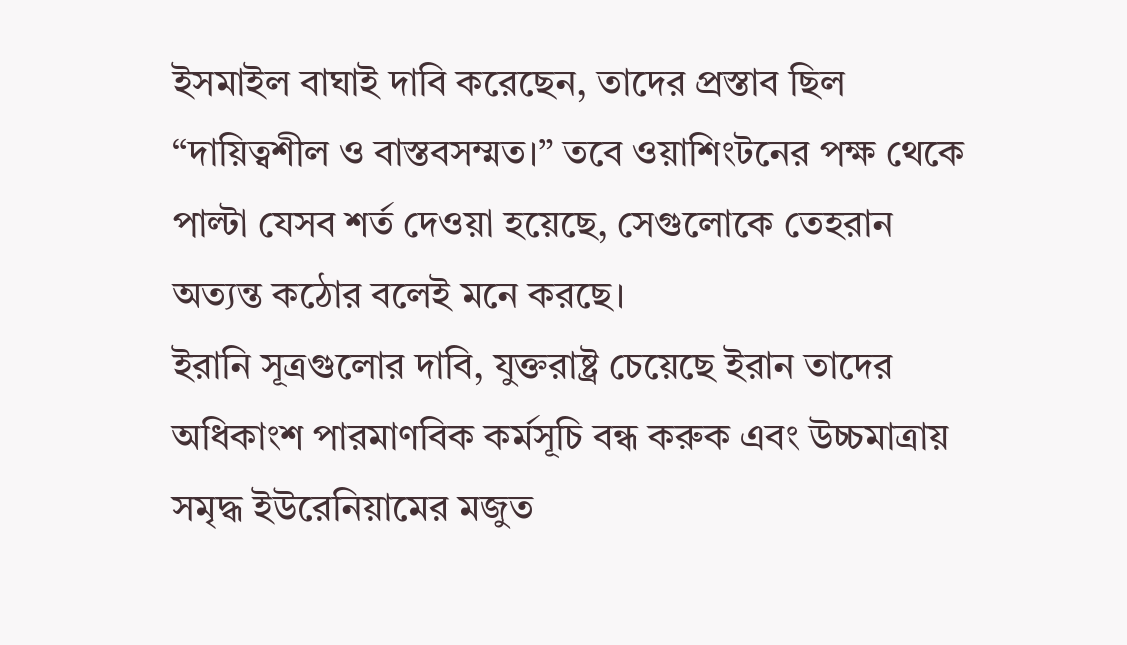ইসমাইল বাঘাই দাবি করেছেন, তাদের প্রস্তাব ছিল “দায়িত্বশীল ও বাস্তবসম্মত।” তবে ওয়াশিংটনের পক্ষ থেকে পাল্টা যেসব শর্ত দেওয়া হয়েছে, সেগুলোকে তেহরান অত্যন্ত কঠোর বলেই মনে করছে।
ইরানি সূত্রগুলোর দাবি, যুক্তরাষ্ট্র চেয়েছে ইরান তাদের অধিকাংশ পারমাণবিক কর্মসূচি বন্ধ করুক এবং উচ্চমাত্রায় সমৃদ্ধ ইউরেনিয়ামের মজুত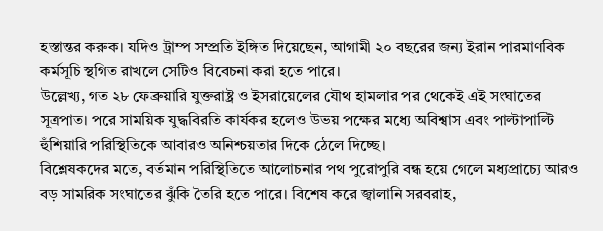হস্তান্তর করুক। যদিও ট্রাম্প সম্প্রতি ইঙ্গিত দিয়েছেন, আগামী ২০ বছরের জন্য ইরান পারমাণবিক কর্মসূচি স্থগিত রাখলে সেটিও বিবেচনা করা হতে পারে।
উল্লেখ্য, গত ২৮ ফেব্রুয়ারি যুক্তরাষ্ট্র ও ইসরায়েলের যৌথ হামলার পর থেকেই এই সংঘাতের সূত্রপাত। পরে সাময়িক যুদ্ধবিরতি কার্যকর হলেও উভয় পক্ষের মধ্যে অবিশ্বাস এবং পাল্টাপাল্টি হুঁশিয়ারি পরিস্থিতিকে আবারও অনিশ্চয়তার দিকে ঠেলে দিচ্ছে।
বিশ্লেষকদের মতে, বর্তমান পরিস্থিতিতে আলোচনার পথ পুরোপুরি বন্ধ হয়ে গেলে মধ্যপ্রাচ্যে আরও বড় সামরিক সংঘাতের ঝুঁকি তৈরি হতে পারে। বিশেষ করে জ্বালানি সরবরাহ,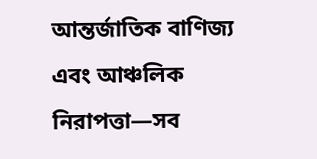আন্তর্জাতিক বাণিজ্য এবং আঞ্চলিক নিরাপত্তা—সব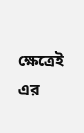ক্ষেত্রেই এর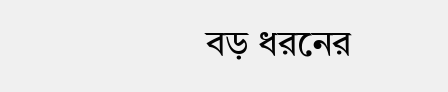বড় ধরনের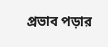প্রভাব পড়ার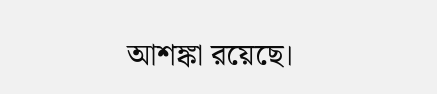আশঙ্কা রয়েছে।